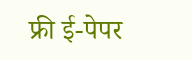फ्री ई-पेपर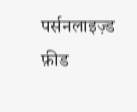पर्सनलाइज़्ड फ़ीड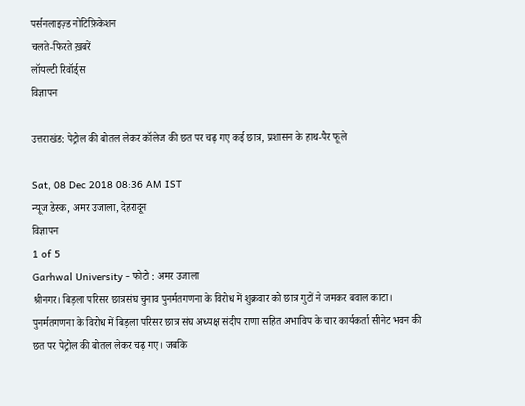पर्सनलाइज़्ड नोटिफ़िकेशन
चलते-फिरते ख़बरें
लॉयल्टी रिवॉर्ड्स
विज्ञापन

उत्तराखंड: पेट्रोल की बोतल लेकर कॉलेज की छत पर चढ़ गए कई छात्र, प्रशासन के हाथ-पैर फूले

Sat, 08 Dec 2018 08:36 AM IST
न्यूज डेस्क, अमर उजाला, देहरादून
विज्ञापन
1 of 5
Garhwal University - फोटो : अमर उजाला
श्रीनगर। बिड़ला परिसर छात्रसंघ चुनाव पुनर्मतगणना के विरोध में शुक्रवार को छात्र गुटों ने जमकर बवाल काटा। पुनर्मतगणना के विरोध में बिड़ला परिसर छात्र संघ अध्यक्ष संदीप राणा सहित अभाविप के चार कार्यकर्ता सीनेट भवन की छत पर पेट्रोल की बोतल लेकर चढ़ गए। जबकि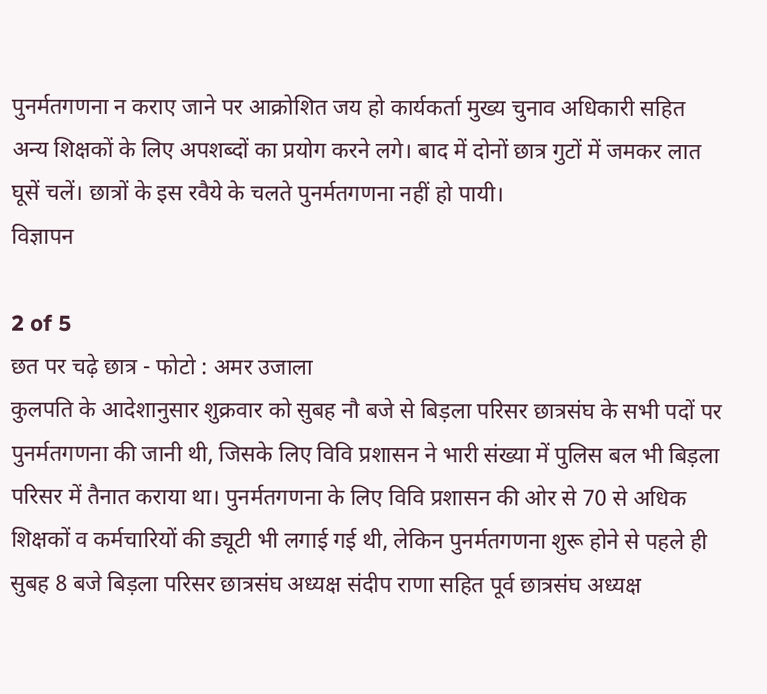पुनर्मतगणना न कराए जाने पर आक्रोशित जय हो कार्यकर्ता मुख्य चुनाव अधिकारी सहित अन्य शिक्षकों के लिए अपशब्दों का प्रयोग करने लगे। बाद में दोनों छात्र गुटों में जमकर लात घूसें चलें। छात्रों के इस रवैये के चलते पुनर्मतगणना नहीं हो पायी।
विज्ञापन

2 of 5
छत पर चढ़े छात्र - फोटो : अमर उजाला
कुलपति के आदेशानुसार शुक्रवार को सुबह नौ बजे से बिड़ला परिसर छात्रसंघ के सभी पदों पर पुनर्मतगणना की जानी थी, जिसके लिए विवि प्रशासन ने भारी संख्या में पुलिस बल भी बिड़ला परिसर में तैनात कराया था। पुनर्मतगणना के लिए विवि प्रशासन की ओर से 70 से अधिक शिक्षकों व कर्मचारियों की ड्यूटी भी लगाई गई थी, लेकिन पुनर्मतगणना शुरू होने से पहले ही सुबह 8 बजे बिड़ला परिसर छात्रसंघ अध्यक्ष संदीप राणा सहित पूर्व छात्रसंघ अध्यक्ष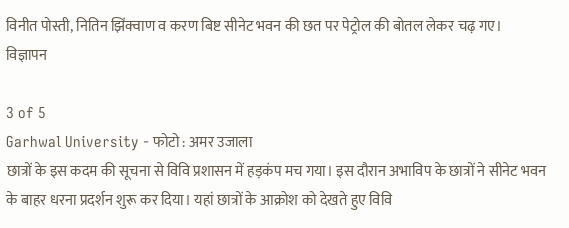विनीत पोस्ती, नितिन झिंक्वाण व करण बिष्ट सीनेट भवन की छत पर पेट्रोल की बोतल लेकर चढ़ गए।
विज्ञापन

3 of 5
Garhwal University - फोटो : अमर उजाला
छात्रों के इस कदम की सूचना से विवि प्रशासन में हड़कंप मच गया। इस दौरान अभाविप के छात्रों ने सीनेट भवन के बाहर धरना प्रदर्शन शुरू कर दिया। यहां छात्रों के आक्रोश को देखते हुए विवि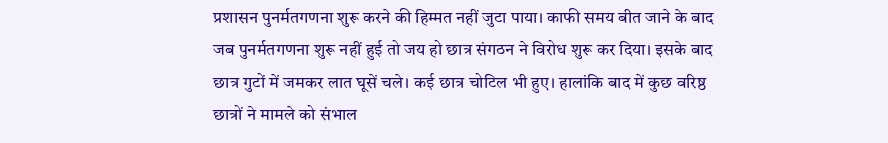प्रशासन पुनर्मतगणना शुरू करने की हिम्मत नहीं जुटा पाया। काफी समय बीत जाने के बाद जब पुनर्मतगणना शुरू नहीं हुई तो जय हो छात्र संगठन ने विरोध शुरू कर दिया। इसके बाद छात्र गुटों में जमकर लात घूसें चले। कई छात्र चोटिल भी हुए। हालांकि बाद में कुछ वरिष्ठ छात्रों ने मामले को संभाल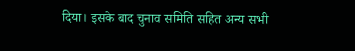दिया। इसके बाद चुनाव समिति सहित अन्य सभी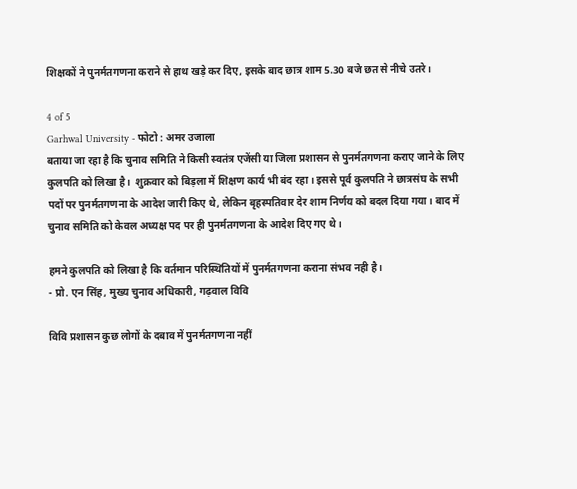शिक्षकों ने पुनर्मतगणना कराने से हाथ खड़े कर दिए, इसके बाद छात्र शाम 5.30 बजे छत से नीचे उतरे।

4 of 5
Garhwal University - फोटो : अमर उजाला
बताया जा रहा है कि चुनाव समिति ने किसी स्वतंत्र एजेंसी या जिला प्रशासन से पुनर्मतगणना कराए जाने के लिए कुलपति को लिखा है।  शुक्रवार को बिड़ला में शिक्षण कार्य भी बंद रहा। इससे पूर्व कुलपति ने छात्रसंघ के सभी पदों पर पुनर्मतगणना के आदेश जारी किए थे, लेकिन बृहस्पतिवार देर शाम निर्णय को बदल दिया गया। बाद में चुनाव समिति को केवल अध्यक्ष पद पर ही पुनर्मतगणना के आदेश दिए गए थे।

हमने कुलपति को लिखा है कि वर्तमान परिस्थितियों में पुनर्मतगणना कराना संभव नही है।
- प्रो. एन सिंह, मुख्य चुनाव अधिकारी, गढ़वाल विवि

विवि प्रशासन कुछ लोगों के दबाव में पुनर्मतगणना नहीं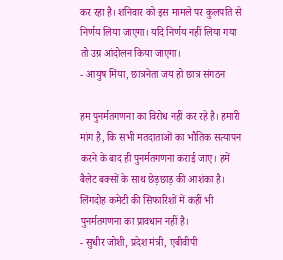कर रहा है। शनिवार को इस मामले पर कुलपति से निर्णय लिया जाएगा। यदि निर्णय नहीं लिया गया तो उग्र आंदोलन किया जाएगा।
- आयुष मिंया, छात्रनेता जय हो छात्र संगठन

हम पुनर्मतगणना का विरोध नहीं कर रहे है। हमारी मांग है, कि सभी मतदाताओं का भौतिक सत्यापन करने के बाद ही पुनर्मतगणना कराई जाए। हमें  बैलेट बक्सों के साथ छेड़छाड़ की आशंका है। लिंगदोह कमेटी की सिफारिशों में कहीं भी पुनर्मतगणना का प्रावधान नहीं है।
- सुधीर जोशी, प्रदेश मंत्री, एबीवीपी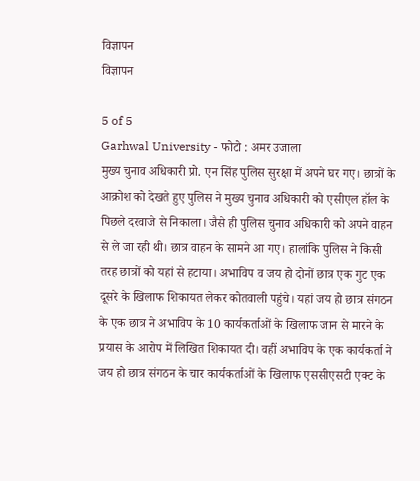विज्ञापन
विज्ञापन

5 of 5
Garhwal University - फोटो : अमर उजाला
मुख्य चुनाव अधिकारी प्रो. एन सिंह पुलिस सुरक्षा में अपने घर गए। छात्रों के आक्रोश को देखते हुए पुलिस ने मुख्य चुनाव अधिकारी को एसीएल हॉल के पिछले दरवाजे से निकाला। जैसे ही पुलिस चुनाव अधिकारी को अपने वाहन से ले जा रही थी। छात्र वाहन के सामने आ गए। हालांकि पुलिस ने किसी तरह छात्रों को यहां से हटाया। अभाविप व जय हो दोनों छात्र एक गुट एक दूसरे के खिलाफ शिकायत लेकर कोतवाली पहुंचे। यहां जय हो छात्र संगठन के एक छात्र ने अभाविप के 10 कार्यकर्ताओं के खिलाफ जान से मारने के प्रयास के आरोप में लिखित शिकायत दी। वहीं अभाविप के एक कार्यकर्ता ने जय हो छात्र संगठन के चार कार्यकर्ताओं के खिलाफ एससीएसटी एक्ट के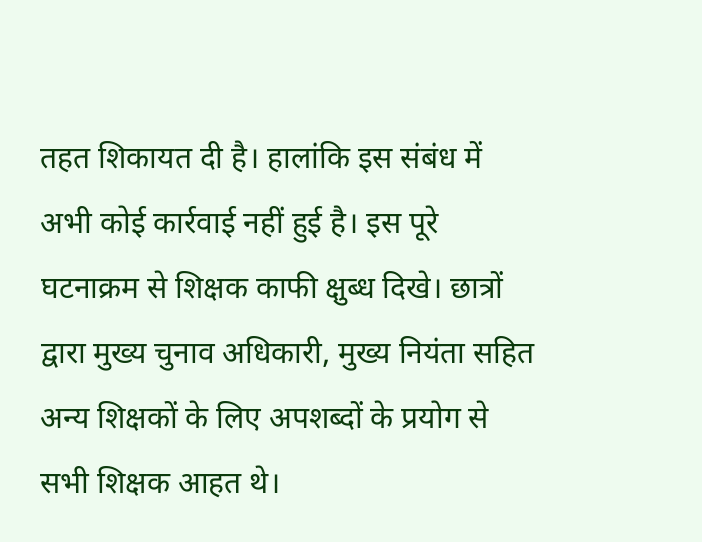तहत शिकायत दी है। हालांकि इस संबंध में अभी कोई कार्रवाई नहीं हुई है। इस पूरे घटनाक्रम से शिक्षक काफी क्षुब्ध दिखे। छात्रों द्वारा मुख्य चुनाव अधिकारी, मुख्य नियंता सहित अन्य शिक्षकों के लिए अपशब्दों के प्रयोग से सभी शिक्षक आहत थे।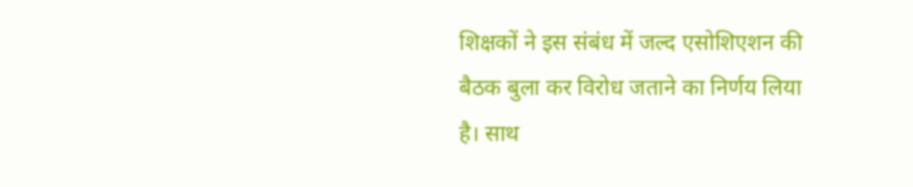शिक्षकों ने इस संबंध में जल्द एसोशिएशन की बैठक बुला कर विरोध जताने का निर्णय लिया है। साथ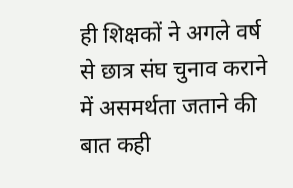ही शिक्षकों ने अगले वर्ष से छात्र संघ चुनाव कराने में असमर्थता जताने की बात कही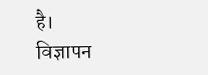है।
विज्ञापन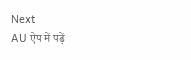Next
AU ऐप में पढ़ें